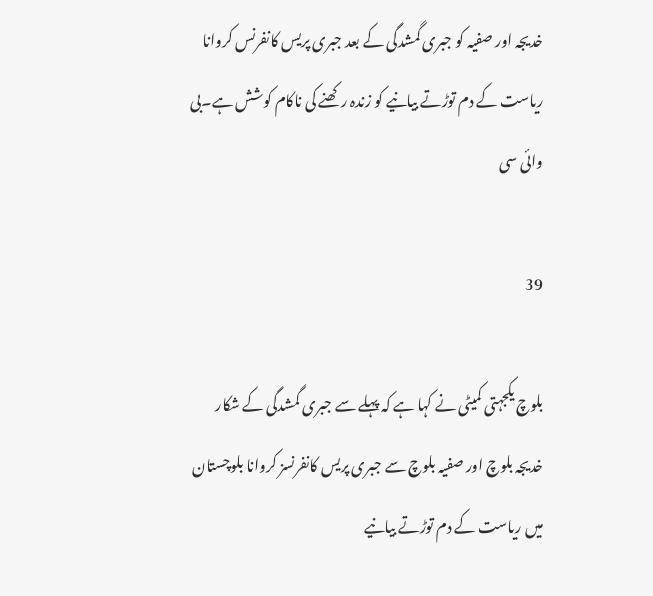خدیجہ اور صفیہ کو جبری گمشدگی کے بعد جبری پریس کانفرنس کروانا ریاست کے دم توڑتے بیانیے کو زندہ رکھنے کی ناکام کوشش ہے۔بی وائی سی

39

بلوچ یکجہتی کمیٹی نے کہا ہے کہ پہلے سے جبری گمشدگی کے شکار خدیجہ بلوچ اور صفیہ بلوچ سے جبری پریس کانفرنسز کروانا بلوچستان میں ریاست کے دم توڑتے بیانیے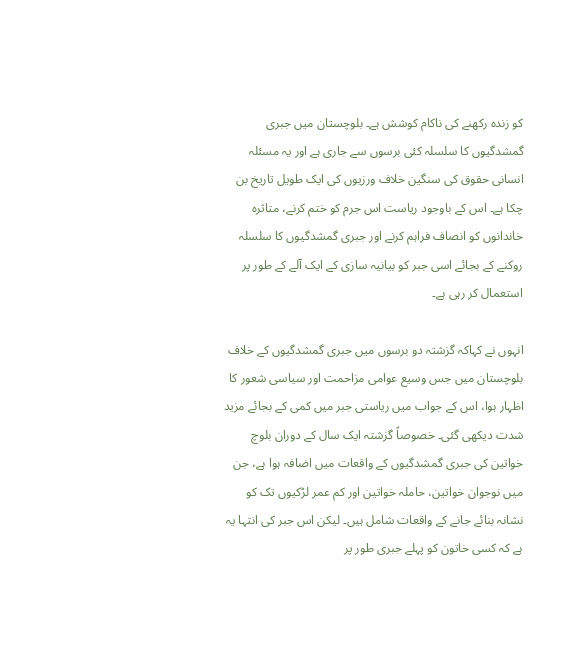کو زندہ رکھنے کی ناکام کوشش ہے۔ بلوچستان میں جبری گمشدگیوں کا سلسلہ کئی برسوں سے جاری ہے اور یہ مسئلہ انسانی حقوق کی سنگین خلاف ورزیوں کی ایک طویل تاریخ بن چکا ہے۔ اس کے باوجود ریاست اس جرم کو ختم کرنے، متاثرہ خاندانوں کو انصاف فراہم کرنے اور جبری گمشدگیوں کا سلسلہ روکنے کے بجائے اسی جبر کو بیانیہ سازی کے ایک آلے کے طور پر استعمال کر رہی ہے۔

انہوں نے کہاکہ گزشتہ دو برسوں میں جبری گمشدگیوں کے خلاف بلوچستان میں جس وسیع عوامی مزاحمت اور سیاسی شعور کا اظہار ہوا، اس کے جواب میں ریاستی جبر میں کمی کے بجائے مزید شدت دیکھی گئی۔ خصوصاً گزشتہ ایک سال کے دوران بلوچ خواتین کی جبری گمشدگیوں کے واقعات میں اضافہ ہوا ہے، جن میں نوجوان خواتین، حاملہ خواتین اور کم عمر لڑکیوں تک کو نشانہ بنائے جانے کے واقعات شامل ہیں۔ لیکن اس جبر کی انتہا یہ ہے کہ کسی خاتون کو پہلے جبری طور پر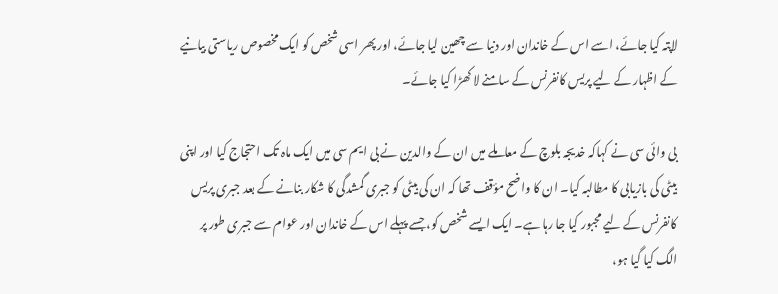لاپتہ کیا جائے، اسے اس کے خاندان اور دنیا سے چھین لیا جائے، اور پھر اسی شخص کو ایک مخصوص ریاستی بیانیے کے اظہار کے لیے پریس کانفرنس کے سامنے لا کھڑا کیا جائے۔

بی وائی سی نے کہاکہ خدیجہ بلوچ کے معاملے میں ان کے والدین نے بی ایم سی میں ایک ماہ تک احتجاج کیا اور اپنی بیٹی کی بازیابی کا مطالبہ کیا۔ ان کا واضح مؤقف تھا کہ ان کی بیٹی کو جبری گمشدگی کا شکار بنانے کے بعد جبری پریس کانفرنس کے لیے مجبور کیا جا رہا ہے۔ ایک ایسے شخص کو، جسے پہلے اس کے خاندان اور عوام سے جبری طور پر الگ کیا گیا ہو،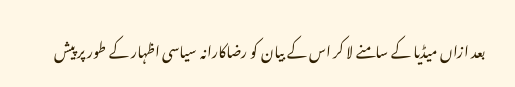بعد ازاں میڈیا کے سامنے لا کر اس کے بیان کو رضاکارانہ سیاسی اظہار کے طور پر پیش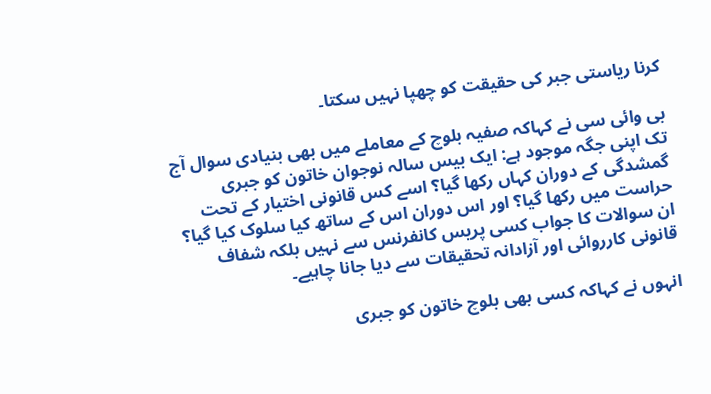کرنا ریاستی جبر کی حقیقت کو چھپا نہیں سکتا۔

بی وائی سی نے کہاکہ صفیہ بلوچ کے معاملے میں بھی بنیادی سوال آج تک اپنی جگہ موجود ہے: ایک بیس سالہ نوجوان خاتون کو جبری گمشدگی کے دوران کہاں رکھا گیا؟ اسے کس قانونی اختیار کے تحت حراست میں رکھا گیا؟ اور اس دوران اس کے ساتھ کیا سلوک کیا گیا؟ ان سوالات کا جواب کسی پریس کانفرنس سے نہیں بلکہ شفاف قانونی کارروائی اور آزادانہ تحقیقات سے دیا جانا چاہیے۔

انہوں نے کہاکہ کسی بھی بلوچ خاتون کو جبری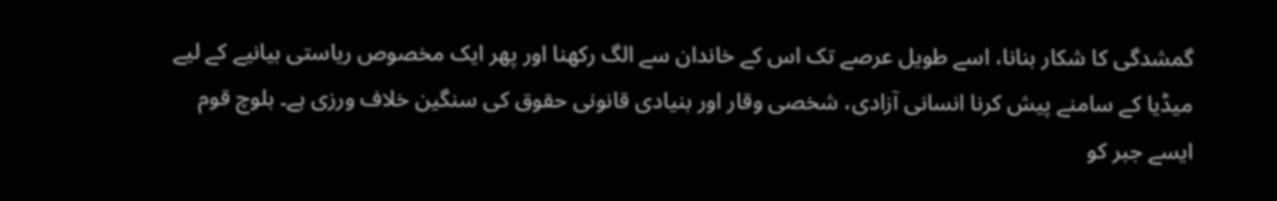گمشدگی کا شکار بنانا، اسے طویل عرصے تک اس کے خاندان سے الگ رکھنا اور پھر ایک مخصوص ریاستی بیانیے کے لیے میڈیا کے سامنے پیش کرنا انسانی آزادی، شخصی وقار اور بنیادی قانونی حقوق کی سنگین خلاف ورزی ہے۔ بلوچ قوم ایسے جبر کو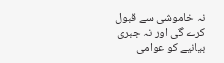نہ خاموشی سے قبول کرے گی اور نہ جبری بیانیے کو عوامی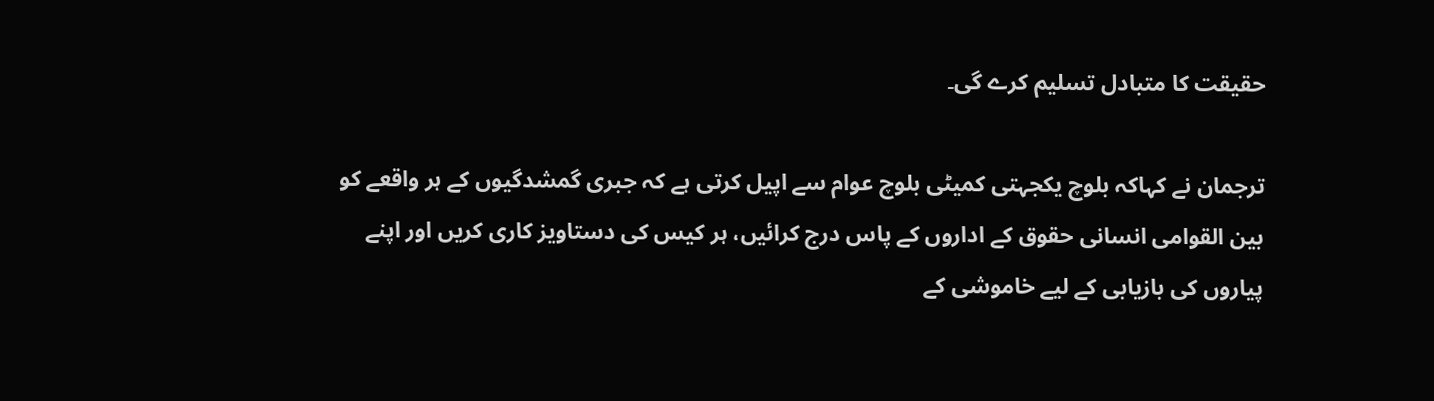حقیقت کا متبادل تسلیم کرے گی۔

ترجمان نے کہاکہ بلوچ یکجہتی کمیٹی بلوچ عوام سے اپیل کرتی ہے کہ جبری گمشدگیوں کے ہر واقعے کو بین القوامی انسانی حقوق کے اداروں کے پاس درج کرائیں، ہر کیس کی دستاویز کاری کریں اور اپنے پیاروں کی بازیابی کے لیے خاموشی کے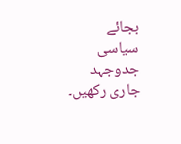بجائے سیاسی جدوجہد جاری رکھیں۔